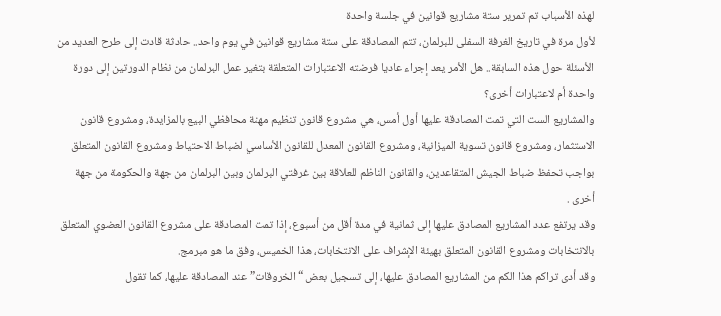لهذه الأسباب تم تمرير ستة مشاريع قوانين في جلسة واحدة
لأول مرة في تاريخ الغرفة السفلى للبرلمان، تتم المصادقة على ستة مشاريع قوانين في يوم واحد.. حادثة قادت إلى طرح العديد من الأسئلة حول هذه السابقة.. هل الأمر يعد إجراء عاديا فرضته الاعتبارات المتعلقة بتغير عمل البرلمان من نظام الدورتين إلى دورة واحدة أم لاعتبارات أخرى؟
والمشاريع الست التي تمت المصادقة عليها أول أمس، هي مشروع قانون تنظيم مهنة محافظي البيع بالمزايدة، ومشروع قانون الاستثمار، ومشروع قانون تسوية الميزانية، ومشروع القانون المعدل للقانون الأساسي لضباط الاحتياط ومشروع القانون المتعلق بواجب تحفظ ضباط الجيش المتقاعدين، والقانون الناظم للعلاقة بين غرفتي البرلمان وبين البرلمان من جهة والحكومة من جهة أخرى .
وقد يرتفع عدد المشاريع المصادق عليها إلى ثمانية في مدة أقل من أسبوع، إذا تمت المصادقة على مشروع القانون العضوي المتعلق بالانتخابات ومشروع القانون المتعلق بهيئة الإشراف على الانتخابات، هذا الخميس، وفق ما هو مبرمج.
وقد أدى تراكم هذا الكم من المشاريع المصادق عليها، إلى تسجيل بعض “الخروقات” عند المصادقة عليها، كما تقول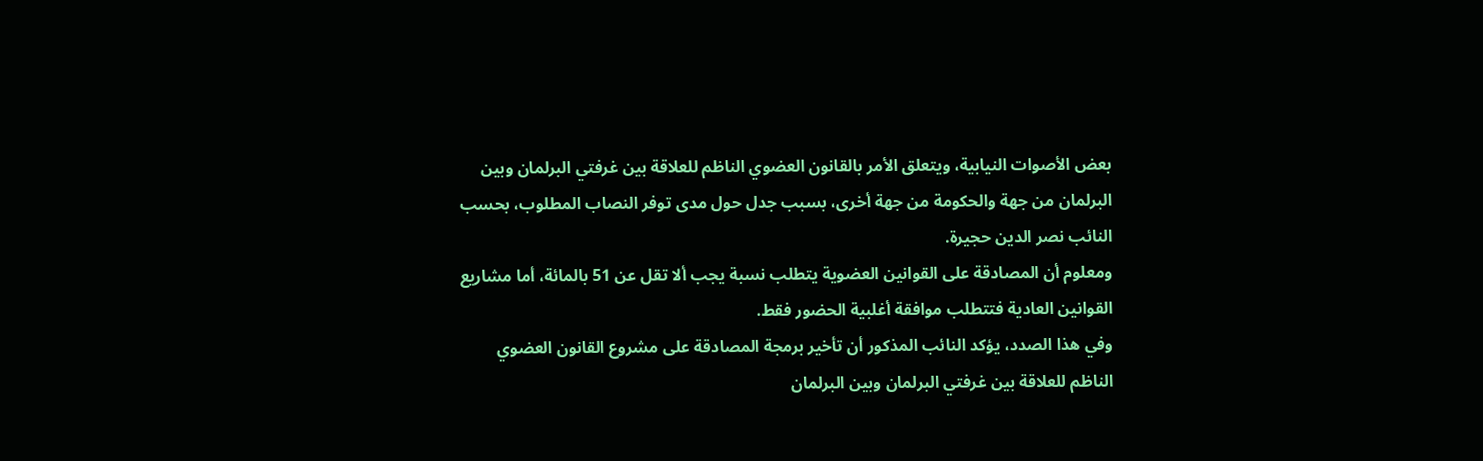بعض الأصوات النيابية، ويتعلق الأمر بالقانون العضوي الناظم للعلاقة بين غرفتي البرلمان وبين البرلمان من جهة والحكومة من جهة أخرى، بسبب جدل حول مدى توفر النصاب المطلوب، بحسب النائب نصر الدين حجيرة.
ومعلوم أن المصادقة على القوانين العضوية يتطلب نسبة يجب ألا تقل عن 51 بالمائة، أما مشاريع القوانين العادية فتتطلب موافقة أغلبية الحضور فقط.
وفي هذا الصدد، يؤكد النائب المذكور أن تأخير برمجة المصادقة على مشروع القانون العضوي الناظم للعلاقة بين غرفتي البرلمان وبين البرلمان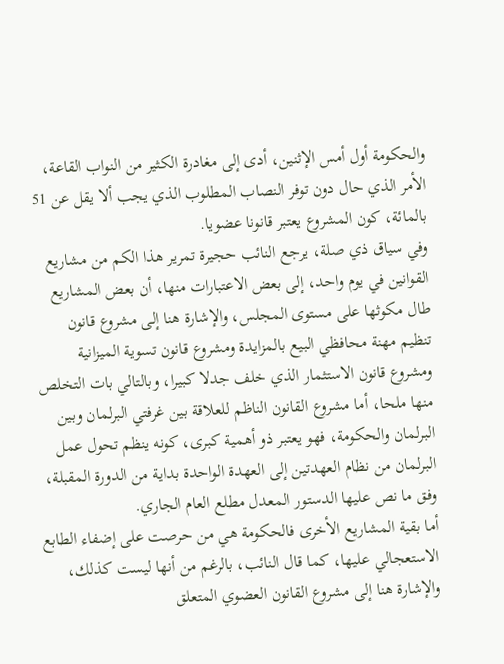والحكومة أول أمس الإثنين، أدى إلى مغادرة الكثير من النواب القاعة، الأمر الذي حال دون توفر النصاب المطلوب الذي يجب ألا يقل عن 51 بالمائة، كون المشروع يعتبر قانونا عضويا.
وفي سياق ذي صلة، يرجع النائب حجيرة تمرير هذا الكم من مشاريع القوانين في يوم واحد، إلى بعض الاعتبارات منها، أن بعض المشاريع طال مكوثها على مستوى المجلس، والإشارة هنا إلى مشروع قانون تنظيم مهنة محافظي البيع بالمزايدة ومشروع قانون تسوية الميزانية ومشروع قانون الاستثمار الذي خلف جدلا كبيرا، وبالتالي بات التخلص منها ملحا، أما مشروع القانون الناظم للعلاقة بين غرفتي البرلمان وبين البرلمان والحكومة، فهو يعتبر ذو أهمية كبرى، كونه ينظم تحول عمل البرلمان من نظام العهدتين إلى العهدة الواحدة بداية من الدورة المقبلة، وفق ما نص عليها الدستور المعدل مطلع العام الجاري.
أما بقية المشاريع الأخرى فالحكومة هي من حرصت على إضفاء الطابع الاستعجالي عليها، كما قال النائب، بالرغم من أنها ليست كذلك، والإشارة هنا إلى مشروع القانون العضوي المتعلق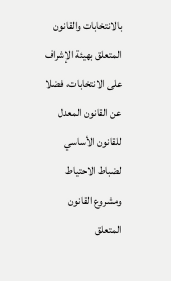بالانتخابات والقانون المتعلق بهيئة الإشراف على الانتخابات، فضلا عن القانون المعدل للقانون الأساسي لضباط الاحتياط ومشروع القانون المتعلق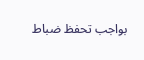بواجب تحفظ ضباط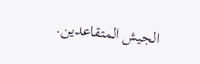الجيش المتقاعدين.